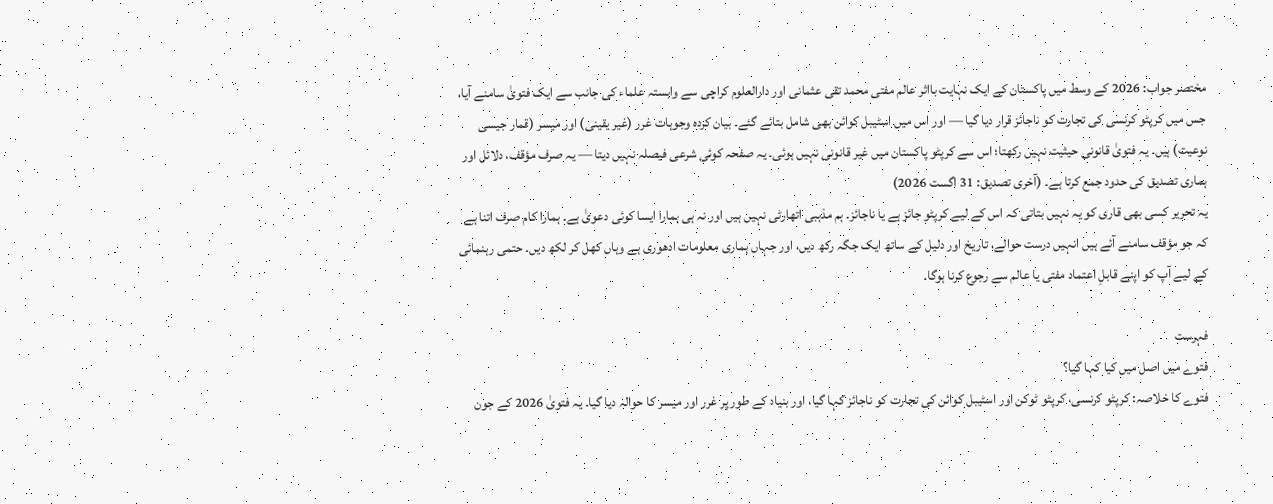مختصر جواب: 2026 کے وسط میں پاکستان کے ایک نہایت بااثر عالم مفتی محمد تقی عثمانی اور دارالعلوم کراچی سے وابستہ علماء کی جانب سے ایک فتویٰ سامنے آیا، جس میں کرپٹو کرنسی کی تجارت کو ناجائز قرار دیا گیا — اور اس میں اسٹیبل کوائن بھی شامل بتائے گئے۔ بیان کردہ وجوہات غرر (غیر یقینی) اور میسر (قمار جیسی نوعیت) ہیں۔ یہ فتویٰ قانونی حیثیت نہیں رکھتا؛ اس سے کرپٹو پاکستان میں غیر قانونی نہیں ہوئی۔ یہ صفحہ کوئی شرعی فیصلہ نہیں دیتا — یہ صرف مؤقف، دلائل اور ہماری تصدیق کی حدود جمع کرتا ہے۔ (آخری تصدیق: 31 اگست 2026)
یہ تحریر کسی بھی قاری کو یہ نہیں بتاتی کہ اس کے لیے کرپٹو جائز ہے یا ناجائز۔ ہم مذہبی اتھارٹی نہیں ہیں اور نہ ہی ہمارا ایسا کوئی دعویٰ ہے۔ ہمارا کام صرف اتنا ہے کہ جو مؤقف سامنے آئے ہیں انہیں درست حوالے، تاریخ اور دلیل کے ساتھ ایک جگہ رکھ دیں، اور جہاں ہماری معلومات ادھوری ہے وہاں کھل کر لکھ دیں۔ حتمی رہنمائی کے لیے آپ کو اپنے قابلِ اعتماد مفتی یا عالم سے رجوع کرنا ہوگا۔

فہرست
فتوے میں اصل میں کیا کہا گیا؟
فتوے کا خلاصہ: کرپٹو کرنسی، کرپٹو ٹوکن اور اسٹیبل کوائن کی تجارت کو ناجائز کہا گیا، اور بنیاد کے طور پر غرر اور میسر کا حوالہ دیا گیا۔ یہ فتویٰ 2026 کے جون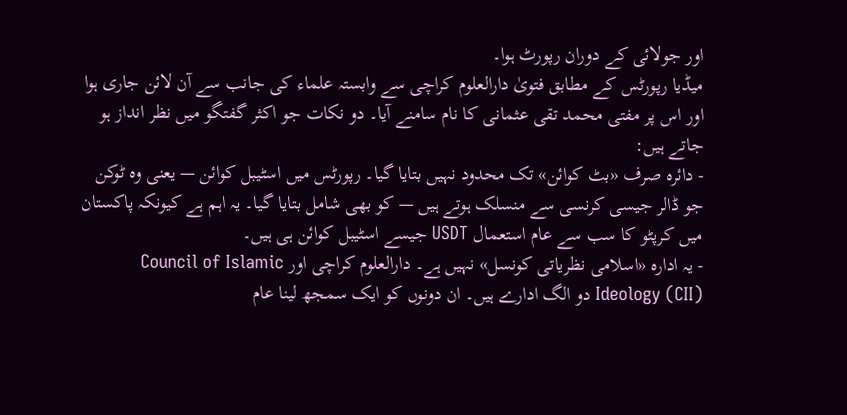اور جولائی کے دوران رپورٹ ہوا۔
میڈیا رپورٹس کے مطابق فتویٰ دارالعلوم کراچی سے وابستہ علماء کی جانب سے آن لائن جاری ہوا اور اس پر مفتی محمد تقی عثمانی کا نام سامنے آیا۔ دو نکات جو اکثر گفتگو میں نظر انداز ہو جاتے ہیں:
- دائرہ صرف «بٹ کوائن» تک محدود نہیں بتایا گیا۔ رپورٹس میں اسٹیبل کوائن — یعنی وہ ٹوکن جو ڈالر جیسی کرنسی سے منسلک ہوتے ہیں — کو بھی شامل بتایا گیا۔ یہ اہم ہے کیونکہ پاکستان میں کرپٹو کا سب سے عام استعمال USDT جیسے اسٹیبل کوائن ہی ہیں۔
- یہ ادارہ «اسلامی نظریاتی کونسل» نہیں ہے۔ دارالعلوم کراچی اور Council of Islamic Ideology (CII) دو الگ ادارے ہیں۔ ان دونوں کو ایک سمجھ لینا عام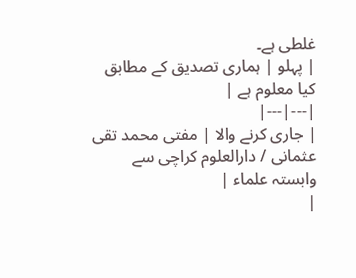غلطی ہے۔
| پہلو | ہماری تصدیق کے مطابق کیا معلوم ہے |
|---|---|
| جاری کرنے والا | مفتی محمد تقی عثمانی / دارالعلوم کراچی سے وابستہ علماء |
|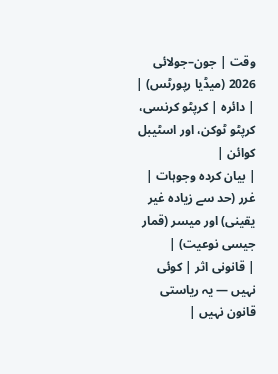وقت | جون–جولائی 2026 (میڈیا رپورٹس) |
| دائرہ | کرپٹو کرنسی، کرپٹو ٹوکن، اور اسٹیبل کوائن |
| بیان کردہ وجوہات | غرر (حد سے زیادہ غیر یقینی) اور میسر (قمار جیسی نوعیت) |
| قانونی اثر | کوئی نہیں — یہ ریاستی قانون نہیں |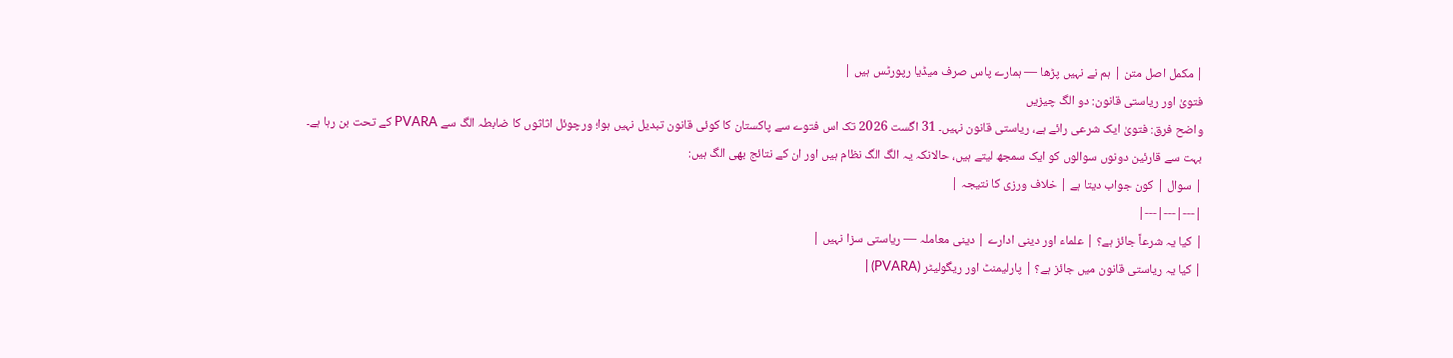| مکمل اصل متن | ہم نے نہیں پڑھا — ہمارے پاس صرف میڈیا رپورٹس ہیں |
فتویٰ اور ریاستی قانون: دو الگ چیزیں
واضح فرق: فتویٰ ایک شرعی رائے ہے، ریاستی قانون نہیں۔ 31 اگست 2026 تک اس فتوے سے پاکستان کا کوئی قانون تبدیل نہیں ہوا؛ ورچوئل اثاثوں کا ضابطہ الگ سے PVARA کے تحت بن رہا ہے۔
بہت سے قارئین دونوں سوالوں کو ایک سمجھ لیتے ہیں، حالانکہ یہ الگ الگ نظام ہیں اور ان کے نتائج بھی الگ ہیں:
| سوال | کون جواب دیتا ہے | خلاف ورزی کا نتیجہ |
|---|---|---|
| کیا یہ شرعاً جائز ہے؟ | علماء اور دینی ادارے | دینی معاملہ — ریاستی سزا نہیں |
| کیا یہ ریاستی قانون میں جائز ہے؟ | پارلیمنٹ اور ریگولیٹر (PVARA) |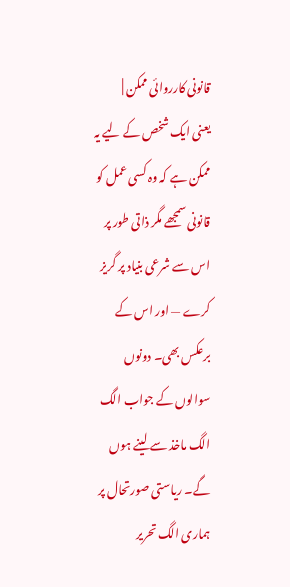قانونی کارروائی ممکن |
یعنی ایک شخص کے لیے یہ ممکن ہے کہ وہ کسی عمل کو قانونی سمجھے مگر ذاتی طور پر اس سے شرعی بنیاد پر گریز کرے — اور اس کے برعکس بھی۔ دونوں سوالوں کے جواب الگ الگ ماخذ سے لینے ہوں گے۔ ریاستی صورتحال پر ہماری الگ تحریر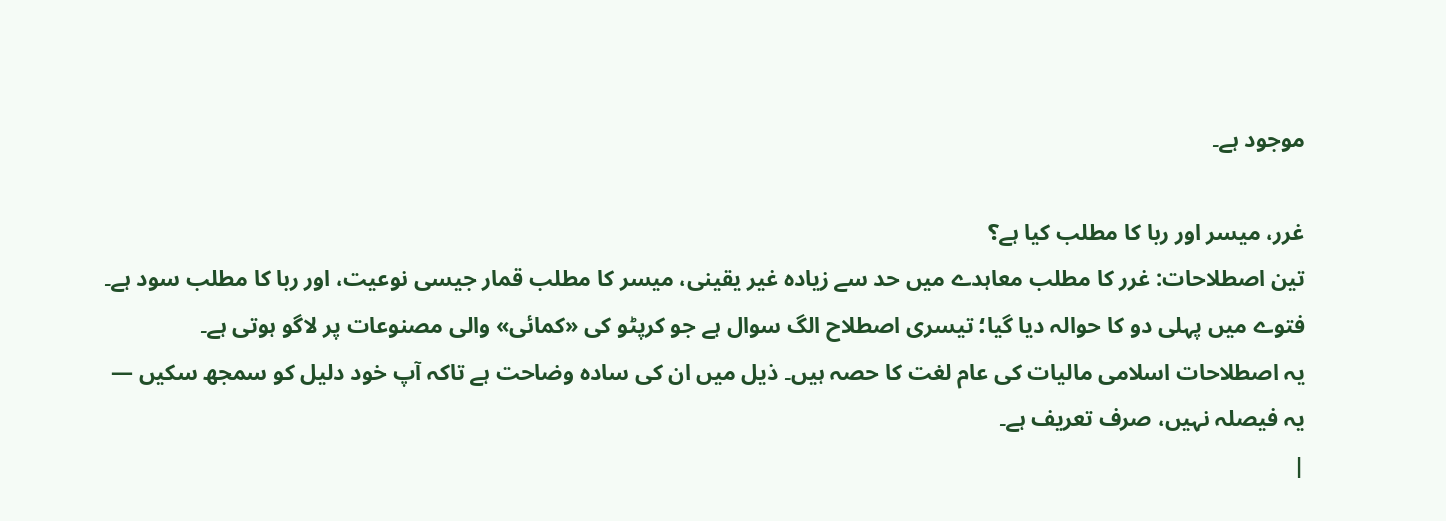موجود ہے۔

غرر، میسر اور ربا کا مطلب کیا ہے؟
تین اصطلاحات: غرر کا مطلب معاہدے میں حد سے زیادہ غیر یقینی، میسر کا مطلب قمار جیسی نوعیت، اور ربا کا مطلب سود ہے۔ فتوے میں پہلی دو کا حوالہ دیا گیا؛ تیسری اصطلاح الگ سوال ہے جو کرپٹو کی «کمائی» والی مصنوعات پر لاگو ہوتی ہے۔
یہ اصطلاحات اسلامی مالیات کی عام لغت کا حصہ ہیں۔ ذیل میں ان کی سادہ وضاحت ہے تاکہ آپ خود دلیل کو سمجھ سکیں — یہ فیصلہ نہیں، صرف تعریف ہے۔
|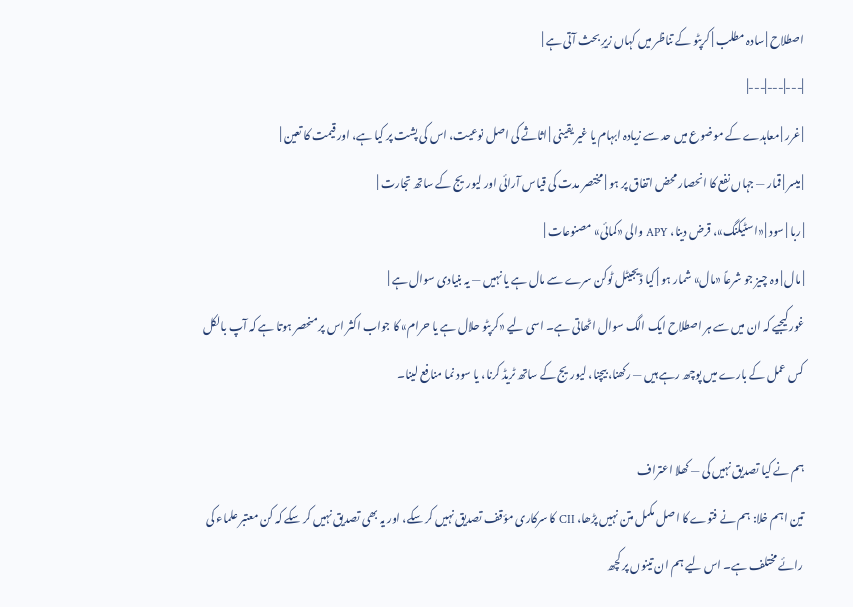اصطلاح | سادہ مطلب | کرپٹو کے تناظر میں کہاں زیرِ بحث آتی ہے |
|---|---|---|
| غرر | معاہدے کے موضوع میں حد سے زیادہ ابہام یا غیر یقینی | اثاثے کی اصل نوعیت، اس کی پشت پر کیا ہے، اور قیمت کا تعین |
| میسر | قمار — جہاں نفع کا انحصار محض اتفاق پر ہو | مختصر مدت کی قیاس آرائی اور لیوریج کے ساتھ تجارت |
| ربا | سود | «اسٹیکنگ»، قرض دینا، APY والی «کمائی» مصنوعات |
| مال | وہ چیز جو شرعاً «مال» شمار ہو | کیا ڈیجیٹل ٹوکن سرے سے مال ہے یا نہیں — یہ بنیادی سوال ہے |
غور کیجیے کہ ان میں سے ہر اصطلاح ایک الگ سوال اٹھاتی ہے۔ اسی لیے «کرپٹو حلال ہے یا حرام» کا جواب اکثر اس پر منحصر ہوتا ہے کہ آپ بالکل کس عمل کے بارے میں پوچھ رہے ہیں — رکھنا، بیچنا، لیوریج کے ساتھ ٹریڈ کرنا، یا سود نما منافع لینا۔

ہم نے کیا تصدیق نہیں کی — کھلا اعتراف
تین اہم خلا: ہم نے فتوے کا اصل مکمل متن نہیں پڑھا، CII کا سرکاری مؤقف تصدیق نہیں کر سکے، اور یہ بھی تصدیق نہیں کر سکے کہ کن معتبر علماء کی رائے مختلف ہے۔ اس لیے ہم ان تینوں پر کچھ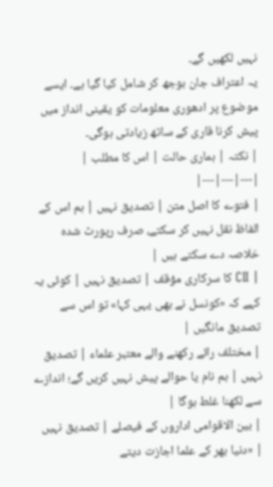نہیں لکھیں گے۔
یہ اعتراف جان بوجھ کر شامل کیا گیا ہے۔ ایسے موضوع پر ادھوری معلومات کو یقینی انداز میں پیش کرنا قاری کے ساتھ زیادتی ہوگی۔
| نکتہ | ہماری حالت | اس کا مطلب |
|---|---|---|
| فتوے کا اصل متن | تصدیق نہیں | ہم اس کے الفاظ نقل نہیں کر سکتے، صرف رپورٹ شدہ خلاصہ دے سکتے ہیں |
| CII کا سرکاری مؤقف | تصدیق نہیں | کوئی یہ کہے کہ «کونسل نے بھی یہی کہا» تو اس سے تصدیق مانگیں |
| مختلف رائے رکھنے والے معتبر علماء | تصدیق نہیں | ہم نام یا حوالے پیش نہیں کریں گے؛ اندازے سے لکھنا غلط ہوگا |
| بین الاقوامی اداروں کے فیصلے | تصدیق نہیں | «دنیا بھر کے علما اجازت دیتے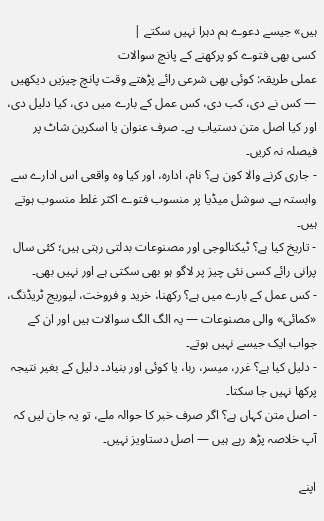ہیں» جیسے دعوے ہم دہرا نہیں سکتے |
کسی بھی فتوے کو پرکھنے کے پانچ سوالات
عملی طریقہ: کوئی بھی شرعی رائے پڑھتے وقت پانچ چیزیں دیکھیں — کس نے دی، کب دی، کس عمل کے بارے میں دی، کیا دلیل دی، اور کیا اصل متن دستیاب ہے۔ صرف عنوان یا اسکرین شاٹ پر فیصلہ نہ کریں۔
- جاری کرنے والا کون ہے؟ نام، ادارہ، اور کیا وہ واقعی اس ادارے سے وابستہ ہے۔ سوشل میڈیا پر منسوب فتوے اکثر غلط منسوب ہوتے ہیں۔
- تاریخ کیا ہے؟ ٹیکنالوجی اور مصنوعات بدلتی رہتی ہیں؛ کئی سال پرانی رائے کسی نئی چیز پر لاگو ہو بھی سکتی ہے اور نہیں بھی۔
- کس عمل کے بارے میں ہے؟ رکھنا، خرید و فروخت، لیوریج ٹریڈنگ، «کمائی» والی مصنوعات — یہ الگ الگ سوالات ہیں اور ان کے جواب ایک جیسے نہیں ہوتے۔
- دلیل کیا ہے؟ غرر، میسر، ربا، یا کوئی اور بنیاد۔ دلیل کے بغیر نتیجہ پرکھا نہیں جا سکتا۔
- اصل متن کہاں ہے؟ اگر صرف خبر کا حوالہ ملے، تو یہ جان لیں کہ آپ خلاصہ پڑھ رہے ہیں — اصل دستاویز نہیں۔

اپنے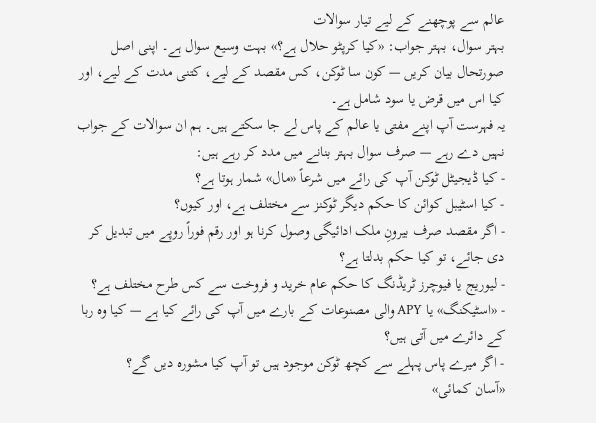عالم سے پوچھنے کے لیے تیار سوالات
بہتر سوال، بہتر جواب: «کیا کرپٹو حلال ہے؟» بہت وسیع سوال ہے۔ اپنی اصل صورتحال بیان کریں — کون سا ٹوکن، کس مقصد کے لیے، کتنی مدت کے لیے، اور کیا اس میں قرض یا سود شامل ہے۔
یہ فہرست آپ اپنے مفتی یا عالم کے پاس لے جا سکتے ہیں۔ ہم ان سوالات کے جواب نہیں دے رہے — صرف سوال بہتر بنانے میں مدد کر رہے ہیں:
- کیا ڈیجیٹل ٹوکن آپ کی رائے میں شرعاً «مال» شمار ہوتا ہے؟
- کیا اسٹیبل کوائن کا حکم دیگر ٹوکنز سے مختلف ہے، اور کیوں؟
- اگر مقصد صرف بیرونِ ملک ادائیگی وصول کرنا ہو اور رقم فوراً روپے میں تبدیل کر دی جائے، تو کیا حکم بدلتا ہے؟
- لیوریج یا فیوچرز ٹریڈنگ کا حکم عام خرید و فروخت سے کس طرح مختلف ہے؟
- «اسٹیکنگ» یا APY والی مصنوعات کے بارے میں آپ کی رائے کیا ہے — کیا وہ ربا کے دائرے میں آتی ہیں؟
- اگر میرے پاس پہلے سے کچھ ٹوکن موجود ہیں تو آپ کیا مشورہ دیں گے؟
«آسان کمائی»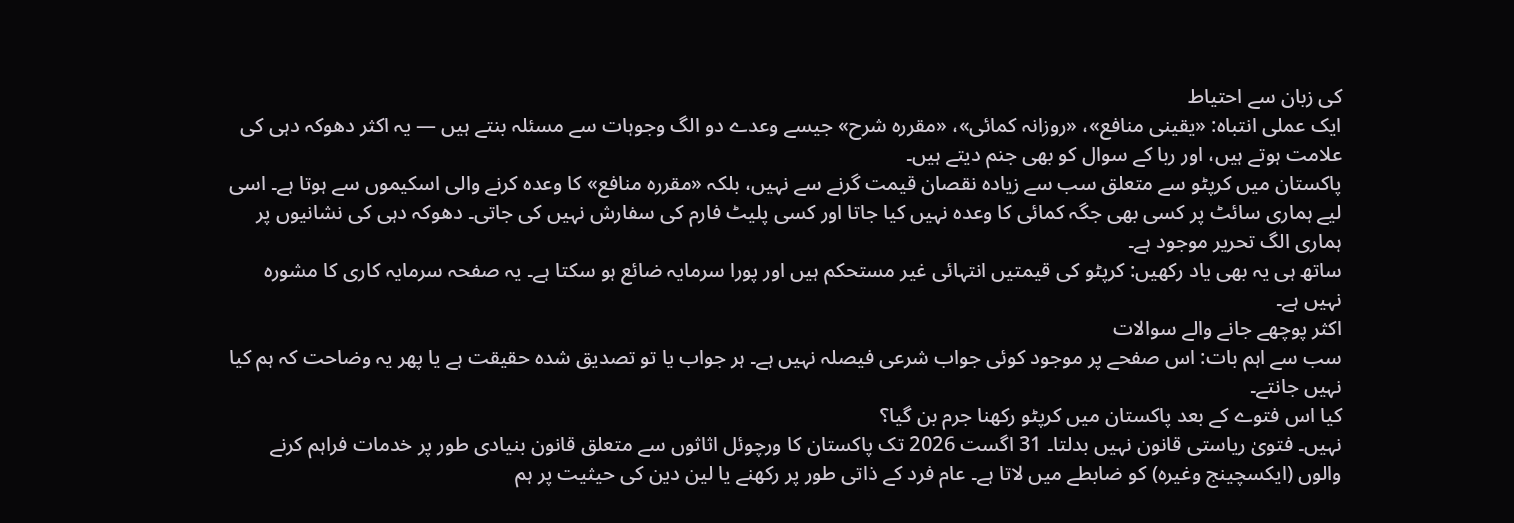کی زبان سے احتیاط
ایک عملی انتباہ: «یقینی منافع»، «روزانہ کمائی»، «مقررہ شرح» جیسے وعدے دو الگ وجوہات سے مسئلہ بنتے ہیں — یہ اکثر دھوکہ دہی کی علامت ہوتے ہیں، اور ربا کے سوال کو بھی جنم دیتے ہیں۔
پاکستان میں کرپٹو سے متعلق سب سے زیادہ نقصان قیمت گرنے سے نہیں، بلکہ «مقررہ منافع» کا وعدہ کرنے والی اسکیموں سے ہوتا ہے۔ اسی لیے ہماری سائٹ پر کسی بھی جگہ کمائی کا وعدہ نہیں کیا جاتا اور کسی پلیٹ فارم کی سفارش نہیں کی جاتی۔ دھوکہ دہی کی نشانیوں پر ہماری الگ تحریر موجود ہے۔
ساتھ ہی یہ بھی یاد رکھیں: کرپٹو کی قیمتیں انتہائی غیر مستحکم ہیں اور پورا سرمایہ ضائع ہو سکتا ہے۔ یہ صفحہ سرمایہ کاری کا مشورہ نہیں ہے۔
اکثر پوچھے جانے والے سوالات
سب سے اہم بات: اس صفحے پر موجود کوئی جواب شرعی فیصلہ نہیں ہے۔ ہر جواب یا تو تصدیق شدہ حقیقت ہے یا پھر یہ وضاحت کہ ہم کیا نہیں جانتے۔
کیا اس فتوے کے بعد پاکستان میں کرپٹو رکھنا جرم بن گیا؟
نہیں۔ فتویٰ ریاستی قانون نہیں بدلتا۔ 31 اگست 2026 تک پاکستان کا ورچوئل اثاثوں سے متعلق قانون بنیادی طور پر خدمات فراہم کرنے والوں (ایکسچینج وغیرہ) کو ضابطے میں لاتا ہے۔ عام فرد کے ذاتی طور پر رکھنے یا لین دین کی حیثیت پر ہم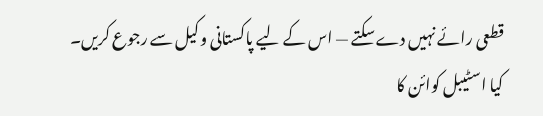قطعی رائے نہیں دے سکتے — اس کے لیے پاکستانی وکیل سے رجوع کریں۔
کیا اسٹیبل کوائن کا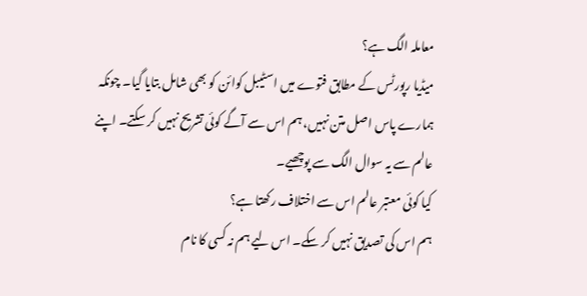معاملہ الگ ہے؟
میڈیا رپورٹس کے مطابق فتوے میں اسٹیبل کوائن کو بھی شامل بتایا گیا۔ چونکہ ہمارے پاس اصل متن نہیں، ہم اس سے آگے کوئی تشریح نہیں کر سکتے۔ اپنے عالم سے یہ سوال الگ سے پوچھیے۔
کیا کوئی معتبر عالم اس سے اختلاف رکھتا ہے؟
ہم اس کی تصدیق نہیں کر سکے۔ اس لیے ہم نہ کسی کا نام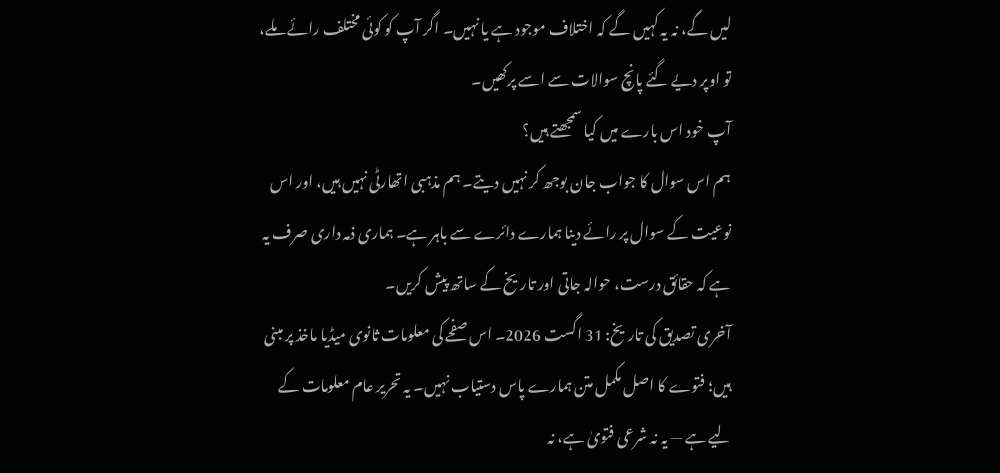لیں گے، نہ یہ کہیں گے کہ اختلاف موجود ہے یا نہیں۔ اگر آپ کو کوئی مختلف رائے ملے، تو اوپر دیے گئے پانچ سوالات سے اسے پرکھیں۔
آپ خود اس بارے میں کیا سمجھتے ہیں؟
ہم اس سوال کا جواب جان بوجھ کر نہیں دیتے۔ ہم مذہبی اتھارٹی نہیں ہیں، اور اس نوعیت کے سوال پر رائے دینا ہمارے دائرے سے باہر ہے۔ ہماری ذمہ داری صرف یہ ہے کہ حقائق درست، حوالہ جاتی اور تاریخ کے ساتھ پیش کریں۔
آخری تصدیق کی تاریخ: 31 اگست 2026۔ اس صفحے کی معلومات ثانوی میڈیا ماخذ پر مبنی ہیں؛ فتوے کا اصل مکمل متن ہمارے پاس دستیاب نہیں۔ یہ تحریر عام معلومات کے لیے ہے — یہ نہ شرعی فتویٰ ہے، نہ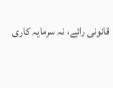قانونی رائے، نہ سرمایہ کاری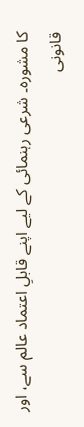کا مشورہ۔ شرعی رہنمائی کے لیے اپنے قابلِ اعتماد عالم سے، اور قانونی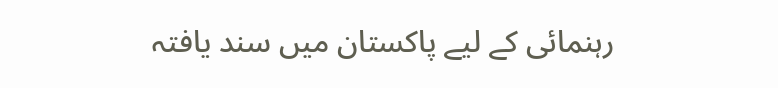رہنمائی کے لیے پاکستان میں سند یافتہ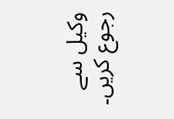وکیل سے رجوع کریں۔